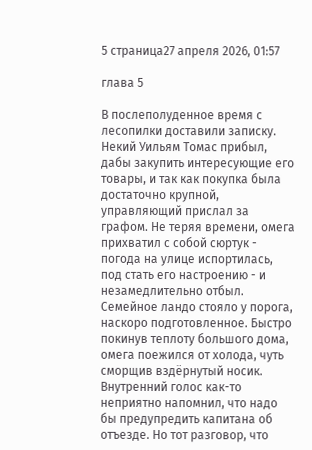5 страница27 апреля 2026, 01:57

глава 5

В послеполуденное время с лесопилки доставили записку. Некий Уильям Томас прибыл, дабы закупить интересующие его товары, и так как покупка была достаточно крупной, управляющий прислал за графом. Не теряя времени, омега прихватил с собой сюртук - погода на улице испортилась, под стать его настроению - и незамедлительно отбыл. Семейное ландо стояло у порога, наскоро подготовленное. Быстро покинув теплоту большого дома, омега поежился от холода, чуть сморщив вздёрнутый носик. Внутренний голос как-то неприятно напомнил, что надо бы предупредить капитана об отъезде. Но тот разговор, что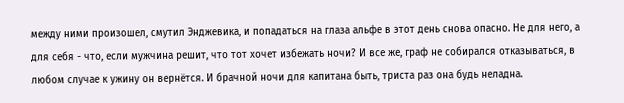между ними произошел, смутил Энджевика, и попадаться на глаза альфе в этот день снова опасно. Не для него, а для себя - что, если мужчина решит, что тот хочет избежать ночи? И все же, граф не собирался отказываться, в любом случае к ужину он вернётся. И брачной ночи для капитана быть, триста раз она будь неладна.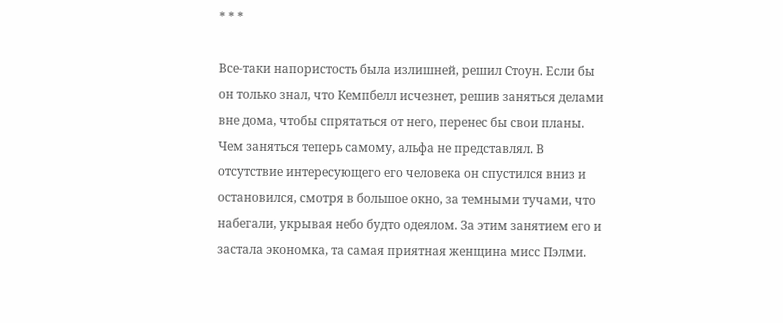* * *

Все-таки напористость была излишней, решил Стоун. Если бы он только знал, что Кемпбелл исчезнет, решив заняться делами вне дома, чтобы спрятаться от него, перенес бы свои планы. Чем заняться теперь самому, альфа не представлял. В отсутствие интересующего его человека он спустился вниз и остановился, смотря в большое окно, за темными тучами, что набегали, укрывая небо будто одеялом. За этим занятием его и застала экономка, та самая приятная женщина мисс Пэлми.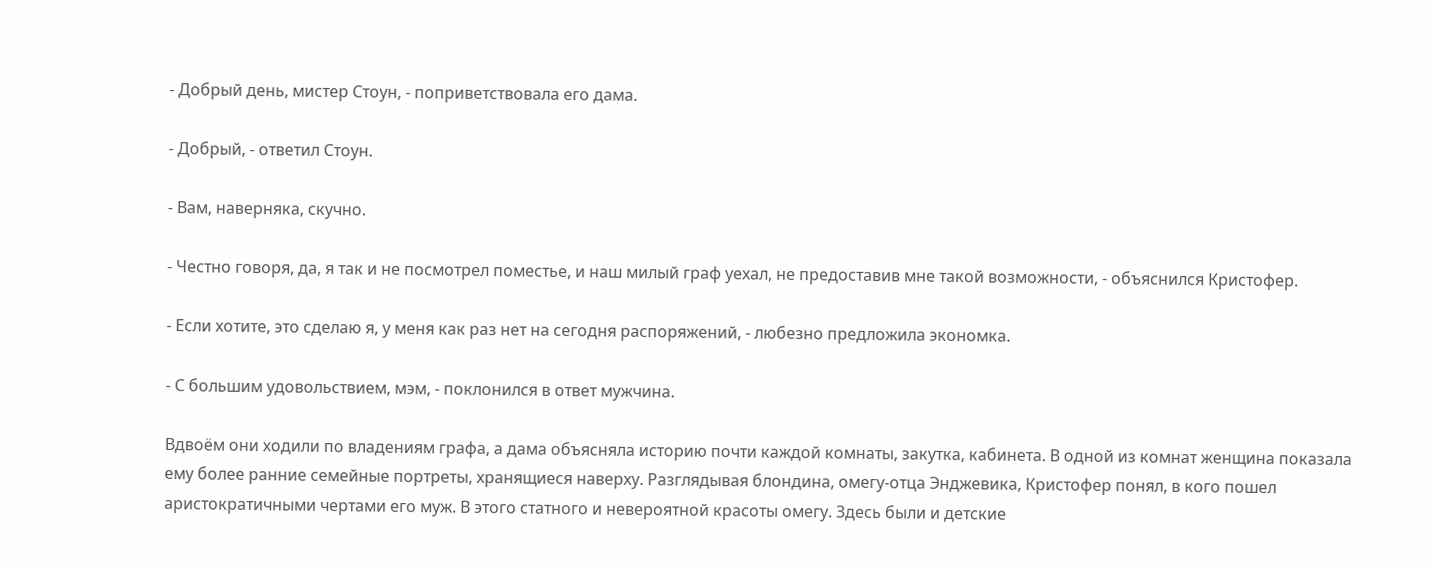- Добрый день, мистер Стоун, - поприветствовала его дама.

- Добрый, - ответил Стоун.

- Вам, наверняка, скучно.

- Честно говоря, да, я так и не посмотрел поместье, и наш милый граф уехал, не предоставив мне такой возможности, - объяснился Кристофер.

- Если хотите, это сделаю я, у меня как раз нет на сегодня распоряжений, - любезно предложила экономка.

- С большим удовольствием, мэм, - поклонился в ответ мужчина.

Вдвоём они ходили по владениям графа, а дама объясняла историю почти каждой комнаты, закутка, кабинета. В одной из комнат женщина показала ему более ранние семейные портреты, хранящиеся наверху. Разглядывая блондина, омегу-отца Энджевика, Кристофер понял, в кого пошел аристократичными чертами его муж. В этого статного и невероятной красоты омегу. Здесь были и детские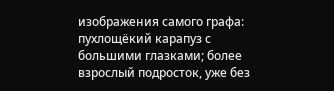изображения самого графа: пухлощёкий карапуз с большими глазками; более взрослый подросток, уже без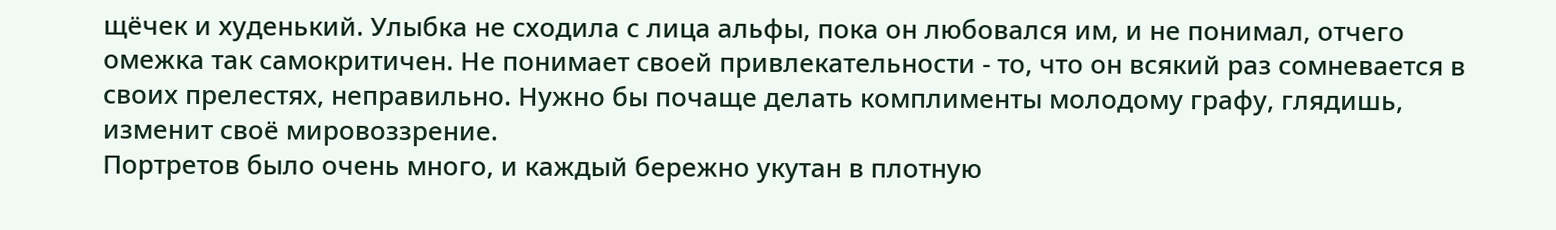щёчек и худенький. Улыбка не сходила с лица альфы, пока он любовался им, и не понимал, отчего омежка так самокритичен. Не понимает своей привлекательности - то, что он всякий раз сомневается в своих прелестях, неправильно. Нужно бы почаще делать комплименты молодому графу, глядишь, изменит своё мировоззрение.
Портретов было очень много, и каждый бережно укутан в плотную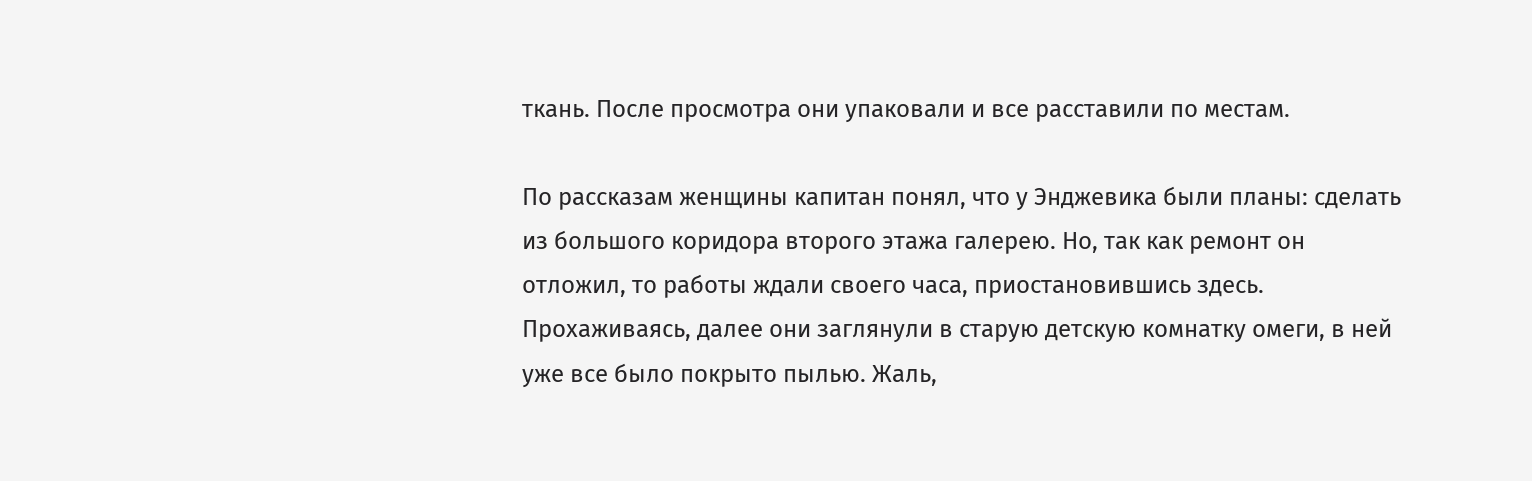ткань. После просмотра они упаковали и все расставили по местам.

По рассказам женщины капитан понял, что у Энджевика были планы: сделать из большого коридора второго этажа галерею. Но, так как ремонт он отложил, то работы ждали своего часа, приостановившись здесь. Прохаживаясь, далее они заглянули в старую детскую комнатку омеги, в ней уже все было покрыто пылью. Жаль,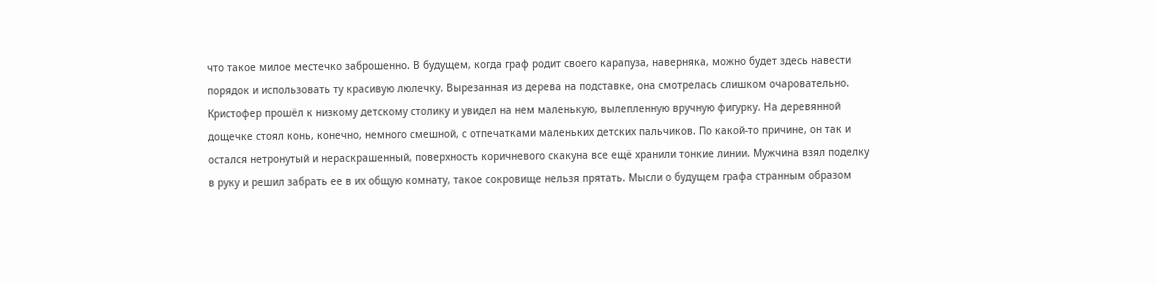что такое милое местечко заброшенно. В будущем, когда граф родит своего карапуза, наверняка, можно будет здесь навести порядок и использовать ту красивую люлечку. Вырезанная из дерева на подставке, она смотрелась слишком очаровательно. Кристофер прошёл к низкому детскому столику и увидел на нем маленькую, вылепленную вручную фигурку. На деревянной дощечке стоял конь, конечно, немного смешной, с отпечатками маленьких детских пальчиков. По какой-то причине, он так и остался нетронутый и нераскрашенный, поверхность коричневого скакуна все ещё хранили тонкие линии. Мужчина взял поделку в руку и решил забрать ее в их общую комнату, такое сокровище нельзя прятать. Мысли о будущем графа странным образом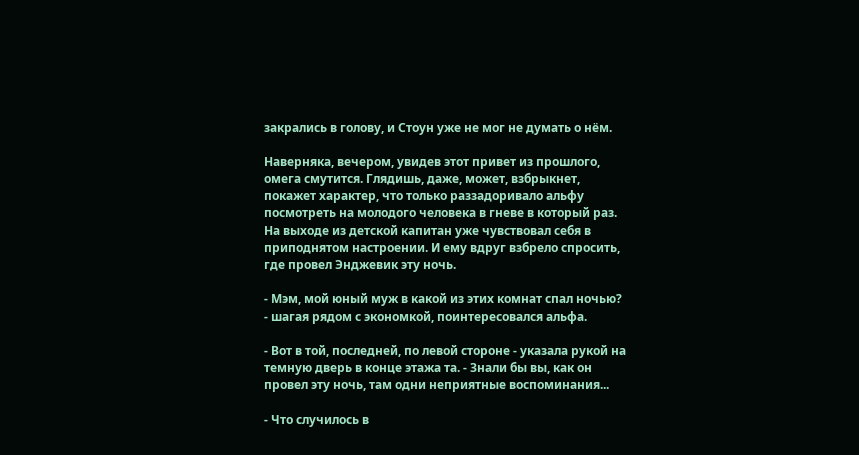закрались в голову, и Стоун уже не мог не думать о нём.

Наверняка, вечером, увидев этот привет из прошлого, омега смутится. Глядишь, даже, может, взбрыкнет, покажет характер, что только раззадоривало альфу посмотреть на молодого человека в гневе в который раз. На выходе из детской капитан уже чувствовал себя в приподнятом настроении. И ему вдруг взбрело спросить, где провел Энджевик эту ночь.

- Мэм, мой юный муж в какой из этих комнат спал ночью? - шагая рядом с экономкой, поинтересовался альфа.

- Вот в той, последней, по левой стороне - указала рукой на темную дверь в конце этажа та. - Знали бы вы, как он провел эту ночь, там одни неприятные воспоминания...

- Что случилось в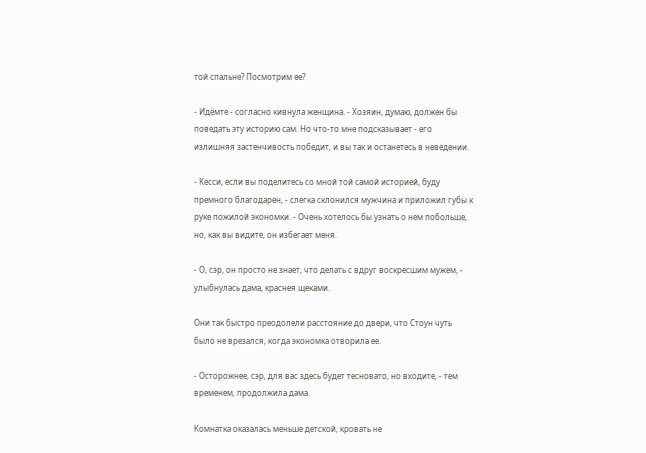той спальне? Посмотрим ее?

- Идёмте - согласно кивнула женщина. - Хозяин, думаю, должен бы поведать эту историю сам. Но что-то мне подсказывает - его излишняя застенчивость победит, и вы так и останетесь в неведении.

- Кесси, если вы поделитесь со мной той самой историей, буду премного благодарен, - слегка склонился мужчина и приложил губы к руке пожилой экономки. - Очень хотелось бы узнать о нем побольше, но, как вы видите, он избегает меня.

- О, сэр, он просто не знает, что делать с вдруг воскресшим мужем, - улыбнулась дама, краснея щеками.

Они так быстро преодолели расстояние до двери, что Стоун чуть было не врезался, когда экономка отворила ее.

- Осторожнее, сэр, для вас здесь будет тесновато, но входите, - тем временем, продолжила дама.

Комнатка оказалась меньше детской, кровать не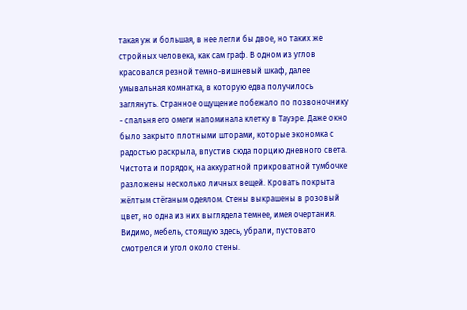такая уж и большая, в нее легли бы двое, но таких же стройных человека, как сам граф. В одном из углов красовался резной темно-вишневый шкаф, далее умывальная комнатка, в которую едва получилось заглянуть. Странное ощущение побежало по позвоночнику - спальня его омеги напоминала клетку в Тауэре. Даже окно было закрыто плотными шторами, которые экономка с радостью раскрыла, впустив сюда порцию дневного света. Чистота и порядок, на аккуратной прикроватной тумбочке разложены несколько личных вещей. Кровать покрыта жёлтым стёганым одеялом. Стены выкрашены в розовый цвет, но одна из них выглядела темнее, имея очертания. Видимо, мебель, стоящую здесь, убрали, пустовато смотрелся и угол около стены.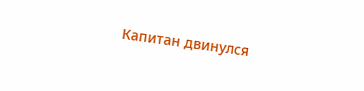Капитан двинулся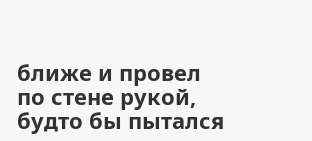ближе и провел по стене рукой, будто бы пытался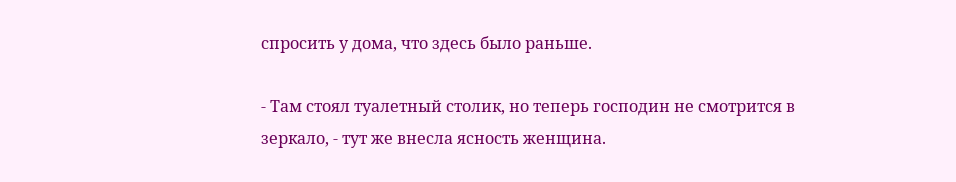спросить у дома, что здесь было раньше.

- Там стоял туалетный столик, но теперь господин не смотрится в зеркало, - тут же внесла ясность женщина.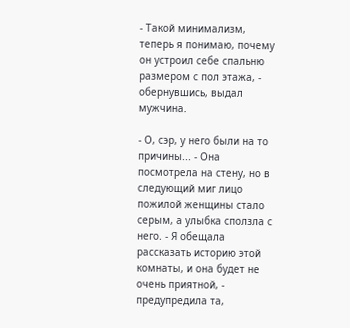- Такой минимализм, теперь я понимаю, почему он устроил себе спальню размером с пол этажа, - обернувшись, выдал мужчина.

- О, сэр, у него были на то причины... - Она посмотрела на стену, но в следующий миг лицо пожилой женщины стало серым, а улыбка сползла с него. - Я обещала рассказать историю этой комнаты, и она будет не очень приятной, - предупредила та,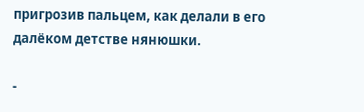пригрозив пальцем, как делали в его далёком детстве нянюшки.

-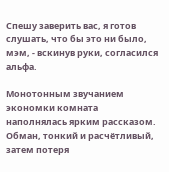Спешу заверить вас, я готов слушать, что бы это ни было, мэм, - вскинув руки, согласился альфа.

Монотонным звучанием экономки комната наполнялась ярким рассказом. Обман, тонкий и расчётливый, затем потеря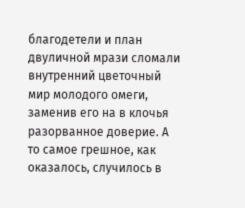благодетели и план двуличной мрази сломали внутренний цветочный мир молодого омеги, заменив его на в клочья разорванное доверие. А то самое грешное, как оказалось, случилось в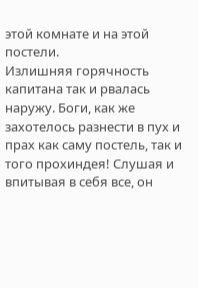этой комнате и на этой постели.
Излишняя горячность капитана так и рвалась наружу. Боги, как же захотелось разнести в пух и прах как саму постель, так и того прохиндея! Слушая и впитывая в себя все, он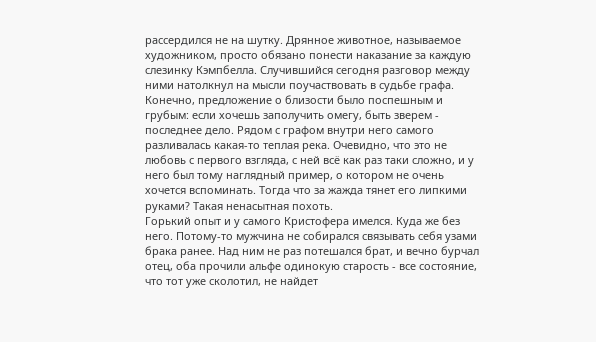рассердился не на шутку. Дрянное животное, называемое художником, просто обязано понести наказание за каждую слезинку Кэмпбелла. Случившийся сегодня разговор между ними натолкнул на мысли поучаствовать в судьбе графа. Конечно, предложение о близости было поспешным и грубым: если хочешь заполучить омегу, быть зверем - последнее дело. Рядом с графом внутри него самого разливалась какая-то теплая река. Очевидно, что это не любовь с первого взгляда, с ней всё как раз таки сложно, и у него был тому наглядный пример, о котором не очень хочется вспоминать. Тогда что за жажда тянет его липкими руками? Такая ненасытная похоть.
Горький опыт и у самого Кристофера имелся. Куда же без него. Потому-то мужчина не собирался связывать себя узами брака ранее. Над ним не раз потешался брат, и вечно бурчал отец, оба прочили альфе одинокую старость - все состояние, что тот уже сколотил, не найдет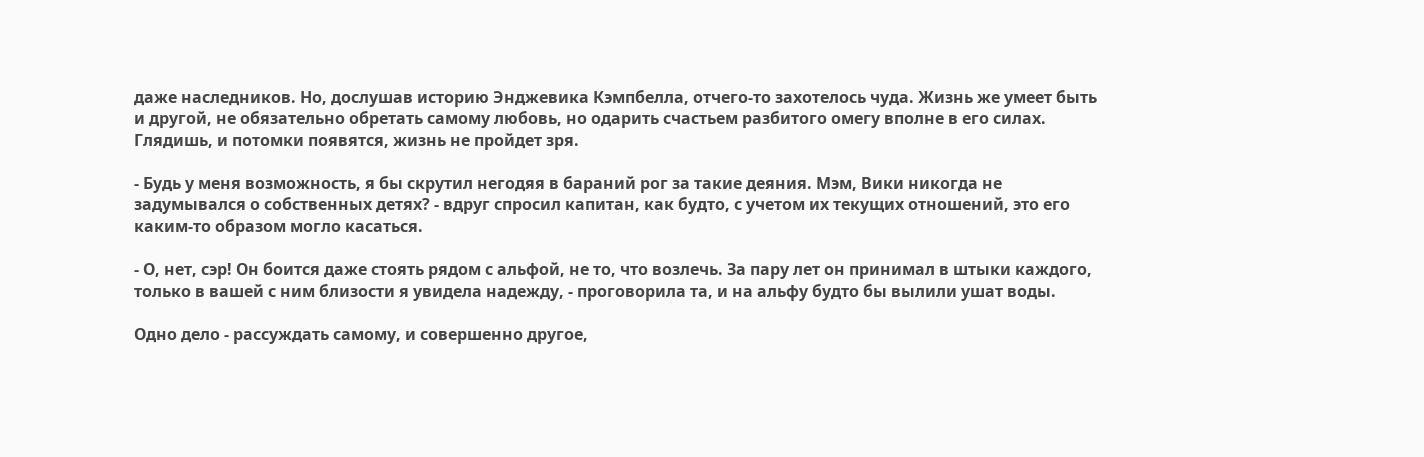даже наследников. Но, дослушав историю Энджевика Кэмпбелла, отчего-то захотелось чуда. Жизнь же умеет быть и другой, не обязательно обретать самому любовь, но одарить счастьем разбитого омегу вполне в его силах. Глядишь, и потомки появятся, жизнь не пройдет зря.

- Будь у меня возможность, я бы скрутил негодяя в бараний рог за такие деяния. Мэм, Вики никогда не задумывался о собственных детях? - вдруг спросил капитан, как будто, с учетом их текущих отношений, это его каким-то образом могло касаться.

- О, нет, сэр! Он боится даже стоять рядом с альфой, не то, что возлечь. За пару лет он принимал в штыки каждого, только в вашей с ним близости я увидела надежду, - проговорила та, и на альфу будто бы вылили ушат воды.

Одно дело - рассуждать самому, и совершенно другое,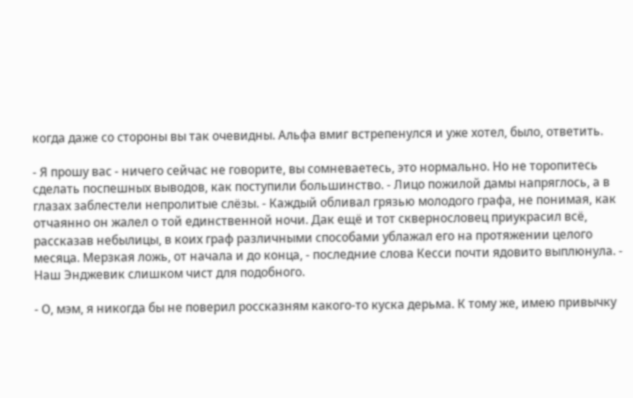когда даже со стороны вы так очевидны. Альфа вмиг встрепенулся и уже хотел, было, ответить.

- Я прошу вас - ничего сейчас не говорите, вы сомневаетесь, это нормально. Но не торопитесь сделать поспешных выводов, как поступили большинство. - Лицо пожилой дамы напряглось, а в глазах заблестели непролитые слёзы. - Каждый обливал грязью молодого графа, не понимая, как отчаянно он жалел о той единственной ночи. Дак ещё и тот сквернословец приукрасил всё, рассказав небылицы, в коих граф различными способами ублажал его на протяжении целого месяца. Мерзкая ложь, от начала и до конца, - последние слова Кесси почти ядовито выплюнула. - Наш Энджевик слишком чист для подобного.

- О, мэм, я никогда бы не поверил россказням какого-то куска дерьма. К тому же, имею привычку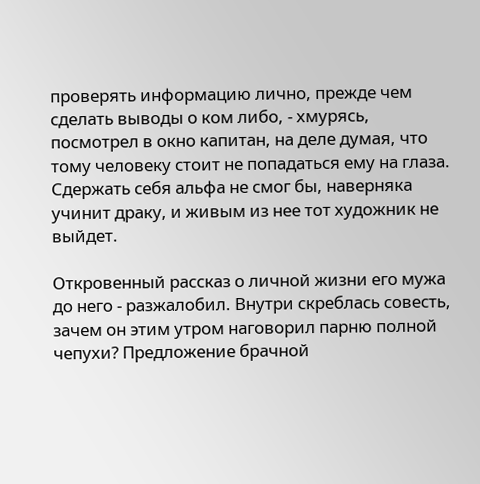проверять информацию лично, прежде чем сделать выводы о ком либо, - хмурясь, посмотрел в окно капитан, на деле думая, что тому человеку стоит не попадаться ему на глаза. Сдержать себя альфа не смог бы, наверняка учинит драку, и живым из нее тот художник не выйдет.

Откровенный рассказ о личной жизни его мужа до него - разжалобил. Внутри скреблась совесть, зачем он этим утром наговорил парню полной чепухи? Предложение брачной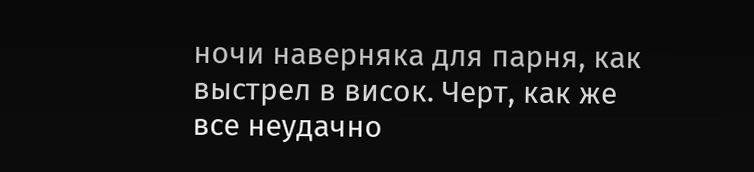ночи наверняка для парня, как выстрел в висок. Черт, как же все неудачно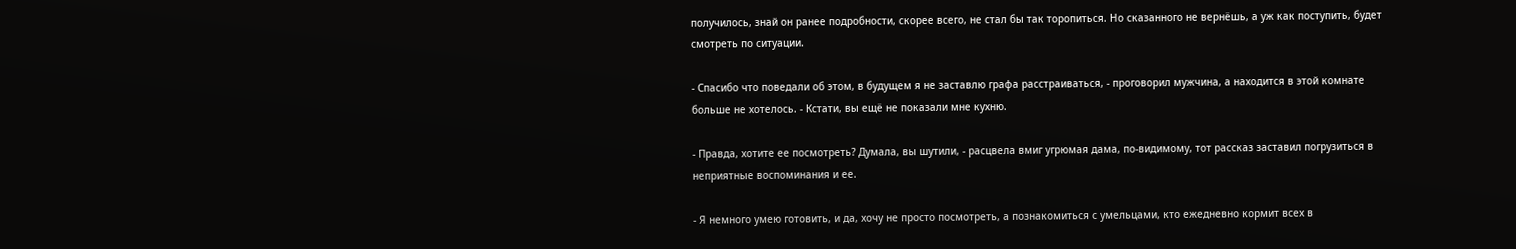получилось, знай он ранее подробности, скорее всего, не стал бы так торопиться. Но сказанного не вернёшь, а уж как поступить, будет смотреть по ситуации.

- Спасибо что поведали об этом, в будущем я не заставлю графа расстраиваться, - проговорил мужчина, а находится в этой комнате больше не хотелось. - Кстати, вы ещё не показали мне кухню.

- Правда, хотите ее посмотреть? Думала, вы шутили, - расцвела вмиг угрюмая дама, по-видимому, тот рассказ заставил погрузиться в неприятные воспоминания и ее.

- Я немного умею готовить, и да, хочу не просто посмотреть, а познакомиться с умельцами, кто ежедневно кормит всех в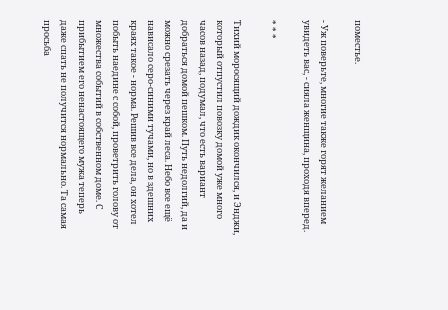поместье.

- Уж поверьте, многие также горят желанием увидеть вас, - сияла женщина, проходя вперед.

* * *

Тихий моросящий дождик окончился, и Энджи, который отпустил повозку домой уже много часов назад, подумал, что есть вариант добраться домой пешком. Путь недолгий, да и можно срезать через край леса. Небо все ещё нависало серо-синими тучами, но в здешних краях такое - норма. Решив все дела, он хотел побыть наедине с собой, проветрить голову от множества событий в собственном доме. С прибытием его ненастоящего мужа теперь даже спать не получится нормально. Та самая просьба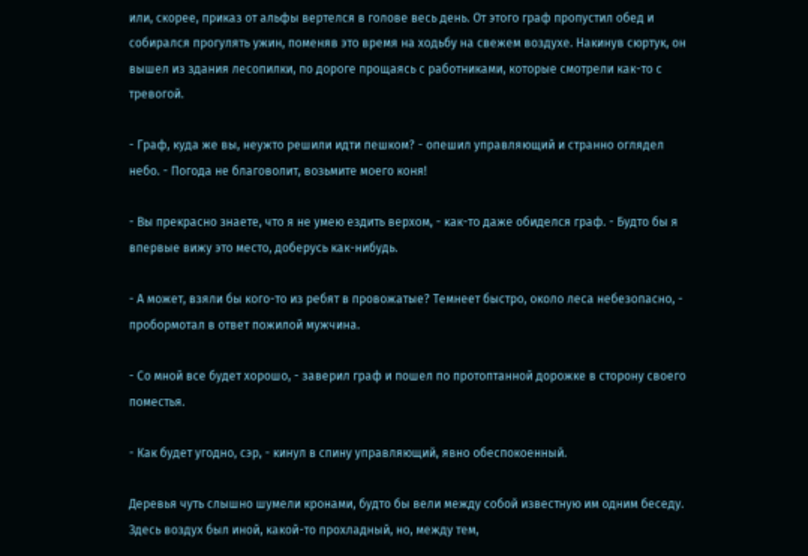или, скорее, приказ от альфы вертелся в голове весь день. От этого граф пропустил обед и собирался прогулять ужин, поменяв это время на ходьбу на свежем воздухе. Накинув сюртук, он вышел из здания лесопилки, по дороге прощаясь с работниками, которые смотрели как-то с тревогой.

- Граф, куда же вы, неужто решили идти пешком? - опешил управляющий и странно оглядел небо. - Погода не благоволит, возьмите моего коня!

- Вы прекрасно знаете, что я не умею ездить верхом, - как-то даже обиделся граф. - Будто бы я впервые вижу это место, доберусь как-нибудь.

- А может, взяли бы кого-то из ребят в провожатые? Темнеет быстро, около леса небезопасно, - пробормотал в ответ пожилой мужчина.

- Со мной все будет хорошо, - заверил граф и пошел по протоптанной дорожке в сторону своего поместья.

- Как будет угодно, сэр, - кинул в спину управляющий, явно обеспокоенный.

Деревья чуть слышно шумели кронами, будто бы вели между собой известную им одним беседу. Здесь воздух был иной, какой-то прохладный, но, между тем,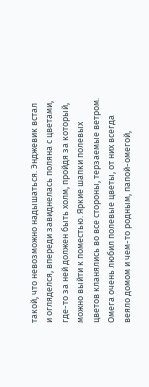такой, что невозможно надышаться. Энджевик встал и огляделся, впереди завиднелась поляна с цветами, где-то за ней должен быть холм, пройдя за который, можно выйти к поместью. Яркие шапки полевых цветов кланялись во все стороны, терзаемые ветром. Омега очень любил полевые цветы, от них всегда веяло домом и чем-то родным, папой-омегой,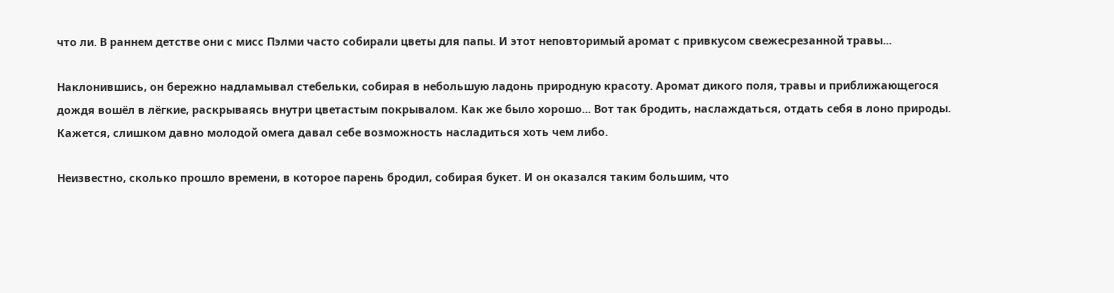что ли. В раннем детстве они с мисс Пэлми часто собирали цветы для папы. И этот неповторимый аромат с привкусом свежесрезанной травы...

Наклонившись, он бережно надламывал стебельки, собирая в небольшую ладонь природную красоту. Аромат дикого поля, травы и приближающегося дождя вошёл в лёгкие, раскрываясь внутри цветастым покрывалом. Как же было хорошо... Вот так бродить, наслаждаться, отдать себя в лоно природы. Кажется, слишком давно молодой омега давал себе возможность насладиться хоть чем либо.

Неизвестно, сколько прошло времени, в которое парень бродил, собирая букет. И он оказался таким большим, что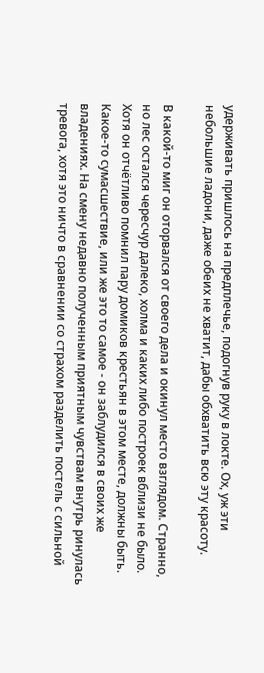удерживать пришлось на предплечье, подогнув руку в локте. Ох, уж эти небольшие ладони, даже обеих не хватит, дабы обхватить всю эту красоту.

В какой-то миг он оторвался от своего дела и окинул место взглядом. Странно, но лес остался чересчур далеко, холма и каких либо построек вблизи не было. Хотя он отчётливо помнил пару домиков крестьян в этом месте, должны быть. Какое-то сумасшествие, или же это то самое - он заблудился в своих же владениях. На смену недавно полученным приятным чувствам внутрь ринулась тревога, хотя это ничто в сравнении со страхом разделить постель с сильной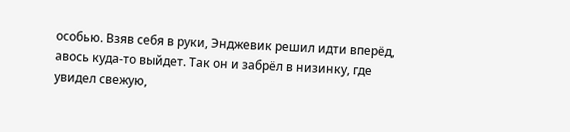особью. Взяв себя в руки, Энджевик решил идти вперёд, авось куда-то выйдет. Так он и забрёл в низинку, где увидел свежую,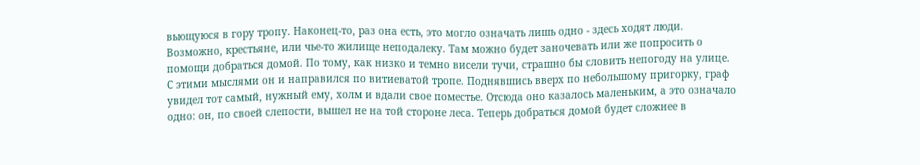вьющуюся в гору тропу. Наконец-то, раз она есть, это могло означать лишь одно - здесь ходят люди. Возможно, крестьяне, или чье-то жилище неподалеку. Там можно будет заночевать или же попросить о помощи добраться домой. По тому, как низко и темно висели тучи, страшно бы словить непогоду на улице.
С этими мыслями он и направился по витиеватой тропе. Поднявшись вверх по небольшому пригорку, граф увидел тот самый, нужный ему, холм и вдали свое поместье. Отсюда оно казалось маленьким, а это означало одно: он, по своей слепости, вышел не на той стороне леса. Теперь добраться домой будет сложнее в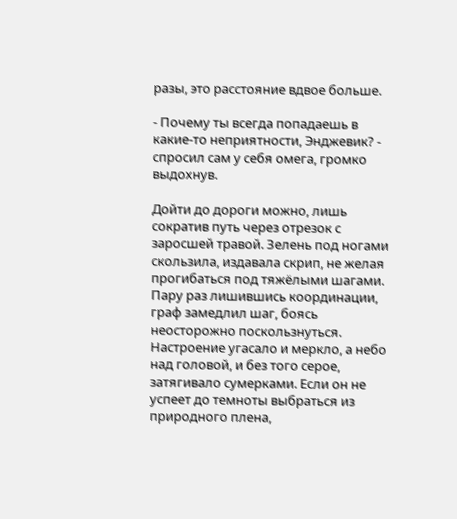разы, это расстояние вдвое больше.

- Почему ты всегда попадаешь в какие-то неприятности, Энджевик? - спросил сам у себя омега, громко выдохнув.

Дойти до дороги можно, лишь сократив путь через отрезок с заросшей травой. Зелень под ногами скользила, издавала скрип, не желая прогибаться под тяжёлыми шагами. Пару раз лишившись координации, граф замедлил шаг, боясь неосторожно поскользнуться. Настроение угасало и меркло, а небо над головой, и без того серое, затягивало сумерками. Если он не успеет до темноты выбраться из природного плена,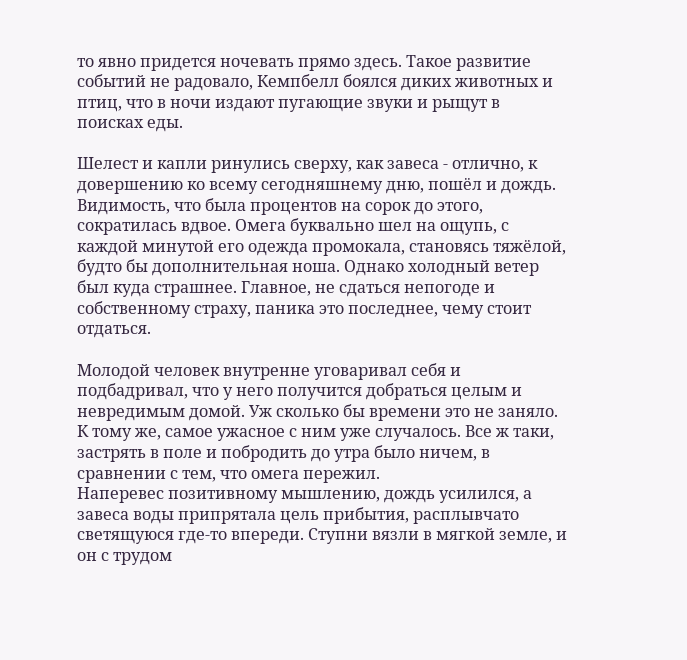то явно придется ночевать прямо здесь. Такое развитие событий не радовало, Кемпбелл боялся диких животных и птиц, что в ночи издают пугающие звуки и рыщут в поисках еды.

Шелест и капли ринулись сверху, как завеса - отлично, к довершению ко всему сегодняшнему дню, пошёл и дождь. Видимость, что была процентов на сорок до этого, сократилась вдвое. Омега буквально шел на ощупь, с каждой минутой его одежда промокала, становясь тяжёлой, будто бы дополнительная ноша. Однако холодный ветер был куда страшнее. Главное, не сдаться непогоде и собственному страху, паника это последнее, чему стоит отдаться.

Молодой человек внутренне уговаривал себя и подбадривал, что у него получится добраться целым и невредимым домой. Уж сколько бы времени это не заняло. К тому же, самое ужасное с ним уже случалось. Все ж таки, застрять в поле и побродить до утра было ничем, в сравнении с тем, что омега пережил.
Наперевес позитивному мышлению, дождь усилился, а завеса воды припрятала цель прибытия, расплывчато светящуюся где-то впереди. Ступни вязли в мягкой земле, и он с трудом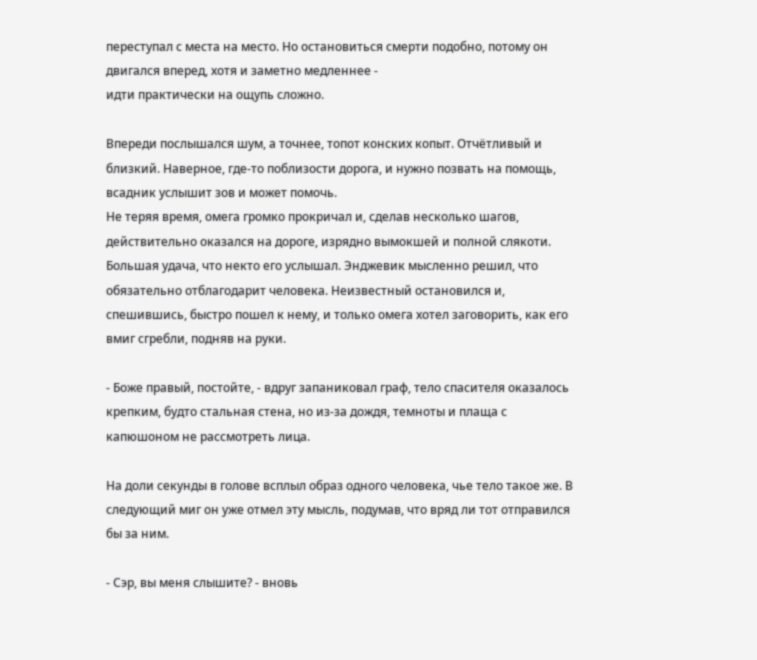переступал с места на место. Но остановиться смерти подобно, потому он двигался вперед, хотя и заметно медленнее -
идти практически на ощупь сложно.

Впереди послышался шум, а точнее, топот конских копыт. Отчётливый и близкий. Наверное, где-то поблизости дорога, и нужно позвать на помощь, всадник услышит зов и может помочь.
Не теряя время, омега громко прокричал и, сделав несколько шагов, действительно оказался на дороге, изрядно вымокшей и полной слякоти. Большая удача, что некто его услышал. Энджевик мысленно решил, что обязательно отблагодарит человека. Неизвестный остановился и, спешившись, быстро пошел к нему, и только омега хотел заговорить, как его вмиг сгребли, подняв на руки.

- Боже правый, постойте, - вдруг запаниковал граф, тело спасителя оказалось крепким, будто стальная стена, но из-за дождя, темноты и плаща с капюшоном не рассмотреть лица.

На доли секунды в голове всплыл образ одного человека, чье тело такое же. В следующий миг он уже отмел эту мысль, подумав, что вряд ли тот отправился бы за ним.

- Сэр, вы меня слышите? - вновь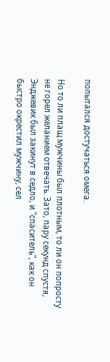попытался достучаться омега.

Но то ли плащ мужчины был плотным, то ли он попросту не горел желанием отвечать. Зато, пару секунд спустя, Энджевик был закинут в седло, и "спаситель", как он быстро окрестил мужчину, сел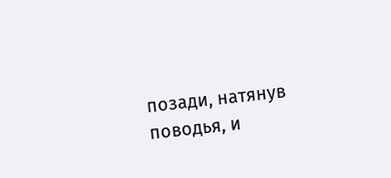позади, натянув поводья, и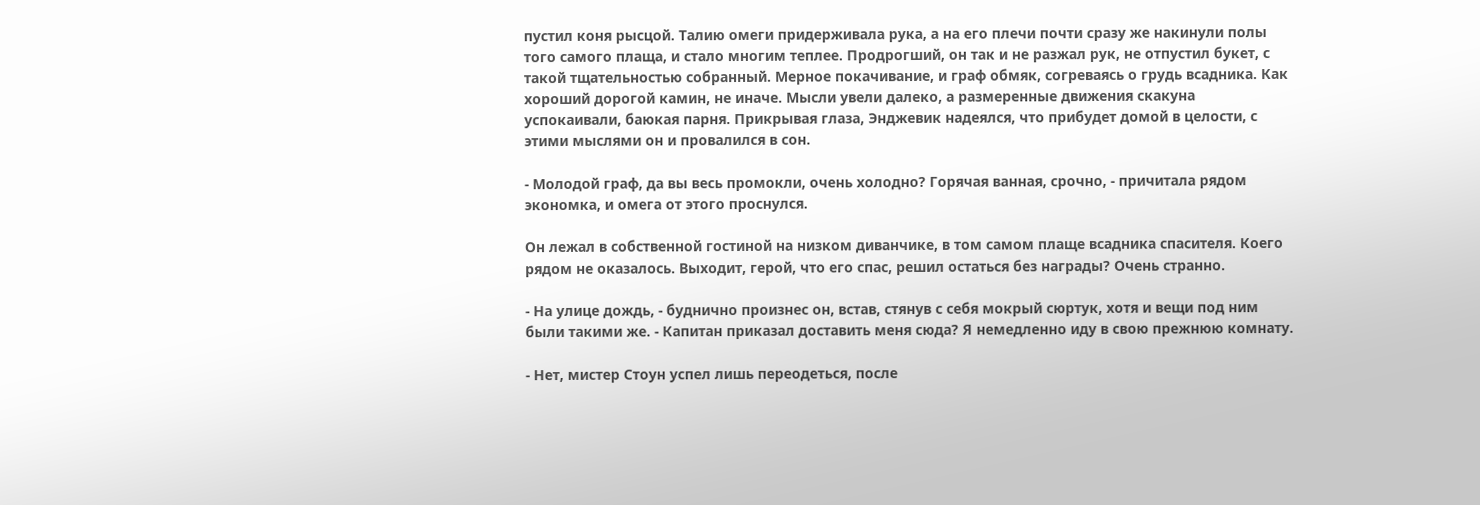пустил коня рысцой. Талию омеги придерживала рука, а на его плечи почти сразу же накинули полы того самого плаща, и стало многим теплее. Продрогший, он так и не разжал рук, не отпустил букет, с такой тщательностью собранный. Мерное покачивание, и граф обмяк, согреваясь о грудь всадника. Как хороший дорогой камин, не иначе. Мысли увели далеко, а размеренные движения скакуна успокаивали, баюкая парня. Прикрывая глаза, Энджевик надеялся, что прибудет домой в целости, с этими мыслями он и провалился в сон.

- Молодой граф, да вы весь промокли, очень холодно? Горячая ванная, срочно, - причитала рядом экономка, и омега от этого проснулся.

Он лежал в собственной гостиной на низком диванчике, в том самом плаще всадника спасителя. Коего рядом не оказалось. Выходит, герой, что его спас, решил остаться без награды? Очень странно.

- На улице дождь, - буднично произнес он, встав, стянув с себя мокрый сюртук, хотя и вещи под ним были такими же. - Капитан приказал доставить меня сюда? Я немедленно иду в свою прежнюю комнату.

- Нет, мистер Стоун успел лишь переодеться, после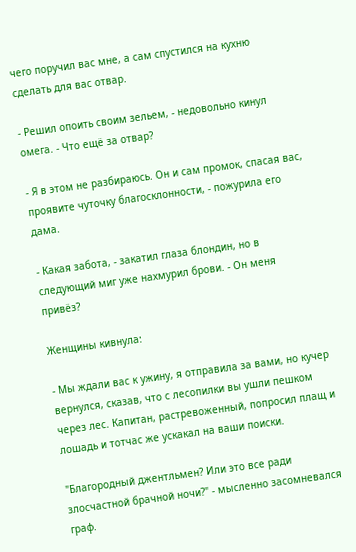чего поручил вас мне, а сам спустился на кухню сделать для вас отвар.

- Решил опоить своим зельем, - недовольно кинул омега. - Что ещё за отвар?

- Я в этом не разбираюсь. Он и сам промок, спасая вас, проявите чуточку благосклонности, - пожурила его дама.

- Какая забота, - закатил глаза блондин, но в следующий миг уже нахмурил брови. - Он меня привёз?

Женщины кивнула:

- Мы ждали вас к ужину, я отправила за вами, но кучер вернулся, сказав, что с лесопилки вы ушли пешком через лес. Капитан, растревоженный, попросил плащ и лошадь и тотчас же ускакал на ваши поиски.

"Благородный джентльмен? Или это все ради злосчастной брачной ночи?" - мысленно засомневался граф.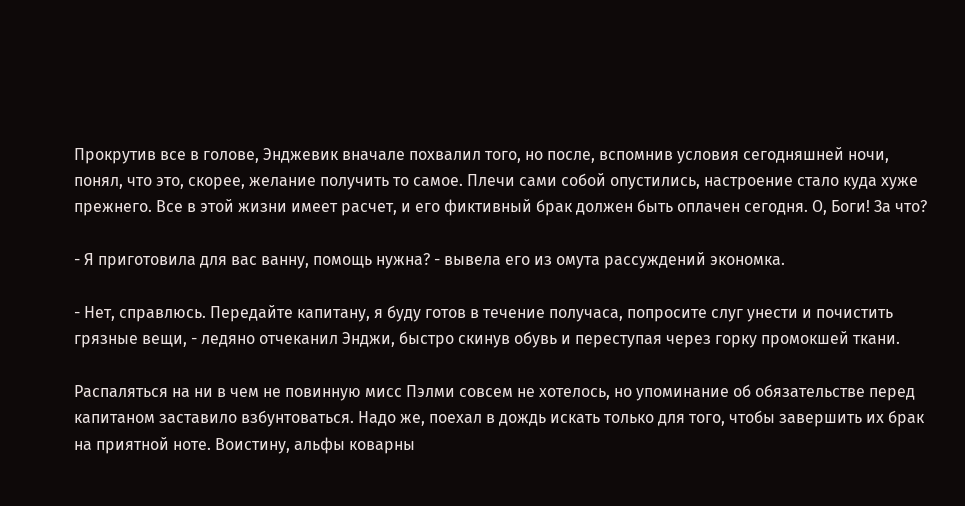Прокрутив все в голове, Энджевик вначале похвалил того, но после, вспомнив условия сегодняшней ночи, понял, что это, скорее, желание получить то самое. Плечи сами собой опустились, настроение стало куда хуже прежнего. Все в этой жизни имеет расчет, и его фиктивный брак должен быть оплачен сегодня. О, Боги! За что?

- Я приготовила для вас ванну, помощь нужна? - вывела его из омута рассуждений экономка.

- Нет, справлюсь. Передайте капитану, я буду готов в течение получаса, попросите слуг унести и почистить грязные вещи, - ледяно отчеканил Энджи, быстро скинув обувь и переступая через горку промокшей ткани.

Распаляться на ни в чем не повинную мисс Пэлми совсем не хотелось, но упоминание об обязательстве перед капитаном заставило взбунтоваться. Надо же, поехал в дождь искать только для того, чтобы завершить их брак на приятной ноте. Воистину, альфы коварны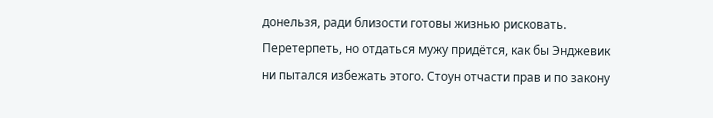донельзя, ради близости готовы жизнью рисковать. Перетерпеть, но отдаться мужу придётся, как бы Энджевик ни пытался избежать этого. Стоун отчасти прав и по закону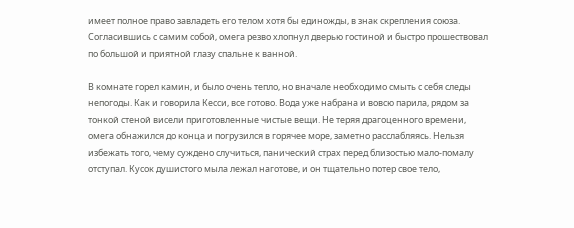имеет полное право завладеть его телом хотя бы единожды, в знак скрепления союза.
Согласившись с самим собой, омега резво хлопнул дверью гостиной и быстро прошествовал по большой и приятной глазу спальне к ванной.

В комнате горел камин, и было очень тепло, но вначале необходимо смыть с себя следы непогоды. Как и говорила Кесси, все готово. Вода уже набрана и вовсю парила, рядом за тонкой стеной висели приготовленные чистые вещи. Не теряя драгоценного времени, омега обнажился до конца и погрузился в горячее море, заметно расслабляясь. Нельзя избежать того, чему суждено случиться, панический страх перед близостью мало-помалу отступал. Кусок душистого мыла лежал наготове, и он тщательно потер свое тело,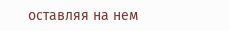оставляя на нем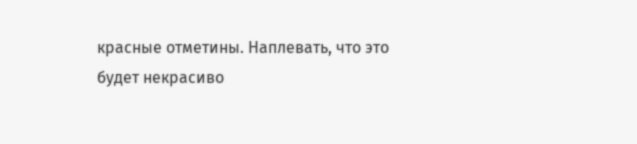красные отметины. Наплевать, что это будет некрасиво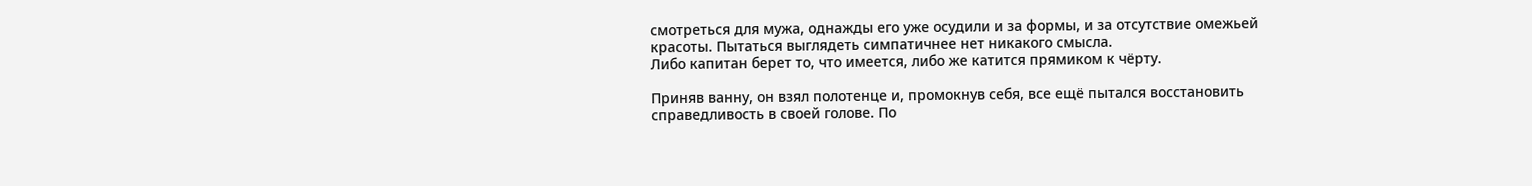смотреться для мужа, однажды его уже осудили и за формы, и за отсутствие омежьей красоты. Пытаться выглядеть симпатичнее нет никакого смысла.
Либо капитан берет то, что имеется, либо же катится прямиком к чёрту.

Приняв ванну, он взял полотенце и, промокнув себя, все ещё пытался восстановить справедливость в своей голове. По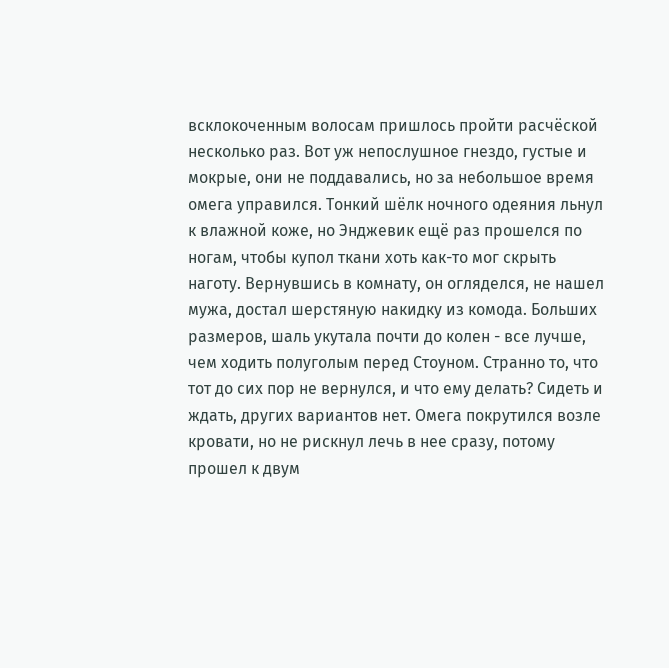всклокоченным волосам пришлось пройти расчёской несколько раз. Вот уж непослушное гнездо, густые и мокрые, они не поддавались, но за небольшое время омега управился. Тонкий шёлк ночного одеяния льнул к влажной коже, но Энджевик ещё раз прошелся по ногам, чтобы купол ткани хоть как-то мог скрыть наготу. Вернувшись в комнату, он огляделся, не нашел мужа, достал шерстяную накидку из комода. Больших размеров, шаль укутала почти до колен - все лучше, чем ходить полуголым перед Стоуном. Странно то, что тот до сих пор не вернулся, и что ему делать? Сидеть и ждать, других вариантов нет. Омега покрутился возле кровати, но не рискнул лечь в нее сразу, потому прошел к двум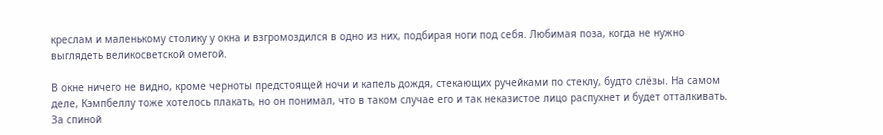креслам и маленькому столику у окна и взгромоздился в одно из них, подбирая ноги под себя. Любимая поза, когда не нужно выглядеть великосветской омегой.

В окне ничего не видно, кроме черноты предстоящей ночи и капель дождя, стекающих ручейками по стеклу, будто слёзы. На самом деле, Кэмпбеллу тоже хотелось плакать, но он понимал, что в таком случае его и так неказистое лицо распухнет и будет отталкивать. За спиной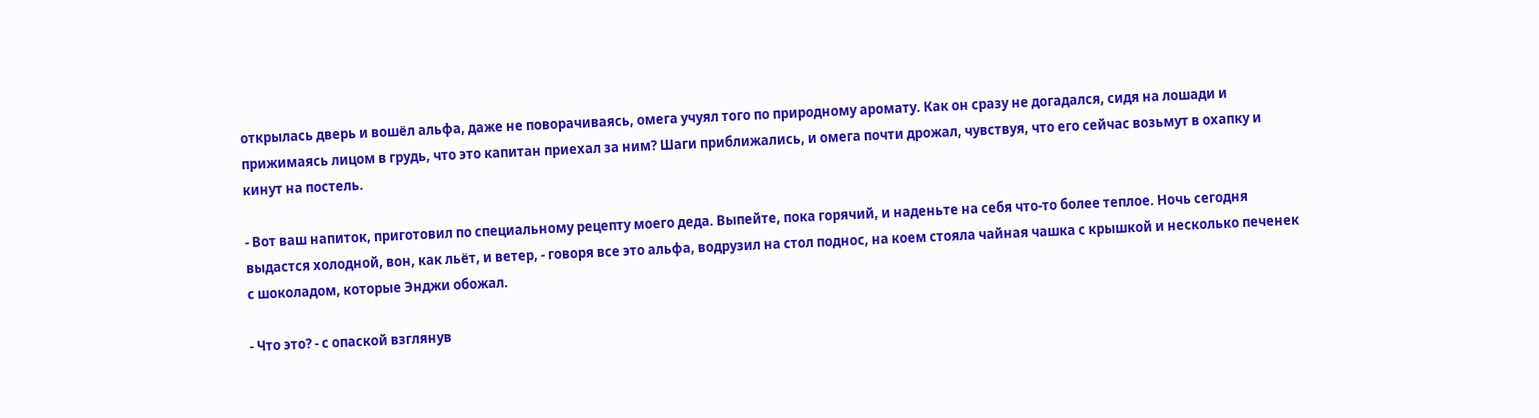открылась дверь и вошёл альфа, даже не поворачиваясь, омега учуял того по природному аромату. Как он сразу не догадался, сидя на лошади и прижимаясь лицом в грудь, что это капитан приехал за ним? Шаги приближались, и омега почти дрожал, чувствуя, что его сейчас возьмут в охапку и кинут на постель.

- Вот ваш напиток, приготовил по специальному рецепту моего деда. Выпейте, пока горячий, и наденьте на себя что-то более теплое. Ночь сегодня выдастся холодной, вон, как льёт, и ветер, - говоря все это альфа, водрузил на стол поднос, на коем стояла чайная чашка с крышкой и несколько печенек с шоколадом, которые Энджи обожал.

- Что это? - с опаской взглянув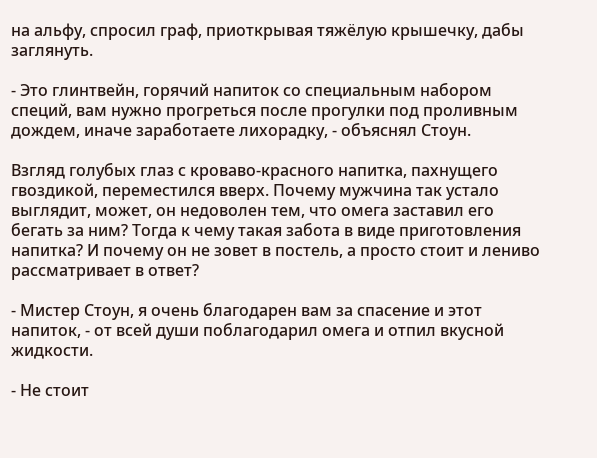на альфу, спросил граф, приоткрывая тяжёлую крышечку, дабы заглянуть.

- Это глинтвейн, горячий напиток со специальным набором специй, вам нужно прогреться после прогулки под проливным дождем, иначе заработаете лихорадку, - объяснял Стоун.

Взгляд голубых глаз с кроваво-красного напитка, пахнущего гвоздикой, переместился вверх. Почему мужчина так устало выглядит, может, он недоволен тем, что омега заставил его бегать за ним? Тогда к чему такая забота в виде приготовления напитка? И почему он не зовет в постель, а просто стоит и лениво рассматривает в ответ?

- Мистер Стоун, я очень благодарен вам за спасение и этот напиток, - от всей души поблагодарил омега и отпил вкусной жидкости.

- Не стоит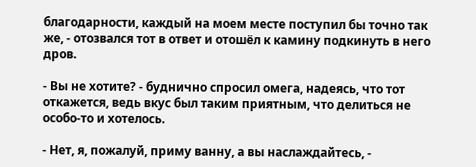благодарности, каждый на моем месте поступил бы точно так же, - отозвался тот в ответ и отошёл к камину подкинуть в него дров.

- Вы не хотите? - буднично спросил омега, надеясь, что тот откажется, ведь вкус был таким приятным, что делиться не особо-то и хотелось.

- Нет, я, пожалуй, приму ванну, а вы наслаждайтесь, -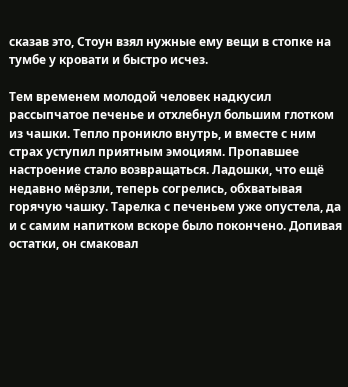сказав это, Стоун взял нужные ему вещи в стопке на тумбе у кровати и быстро исчез.

Тем временем молодой человек надкусил рассыпчатое печенье и отхлебнул большим глотком из чашки. Тепло проникло внутрь, и вместе с ним страх уступил приятным эмоциям. Пропавшее настроение стало возвращаться. Ладошки, что ещё недавно мёрзли, теперь согрелись, обхватывая горячую чашку. Тарелка с печеньем уже опустела, да и с самим напитком вскоре было покончено. Допивая остатки, он смаковал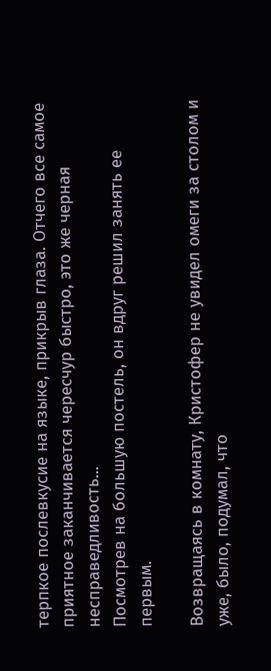терпкое послевкусие на языке, прикрыв глаза. Отчего все самое приятное заканчивается чересчур быстро, это же черная несправедливость...
Посмотрев на большую постель, он вдруг решил занять ее первым.

Возвращаясь в комнату, Кристофер не увидел омеги за столом и уже, было, подумал, что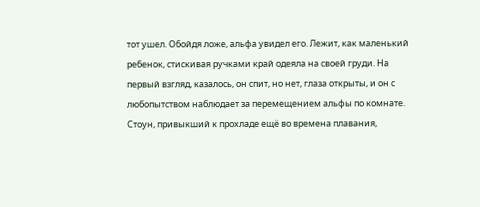тот ушел. Обойдя ложе, альфа увидел его. Лежит, как маленький ребенок, стискивая ручками край одеяла на своей груди. На первый взгляд, казалось, он спит, но нет, глаза открыты, и он с любопытством наблюдает за перемещением альфы по комнате. Стоун, привыкший к прохладе ещё во времена плавания,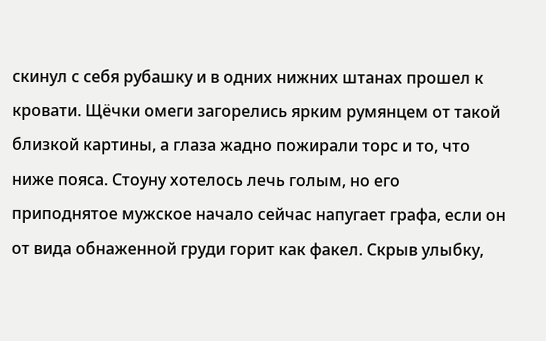скинул с себя рубашку и в одних нижних штанах прошел к кровати. Щёчки омеги загорелись ярким румянцем от такой близкой картины, а глаза жадно пожирали торс и то, что ниже пояса. Стоуну хотелось лечь голым, но его приподнятое мужское начало сейчас напугает графа, если он от вида обнаженной груди горит как факел. Скрыв улыбку,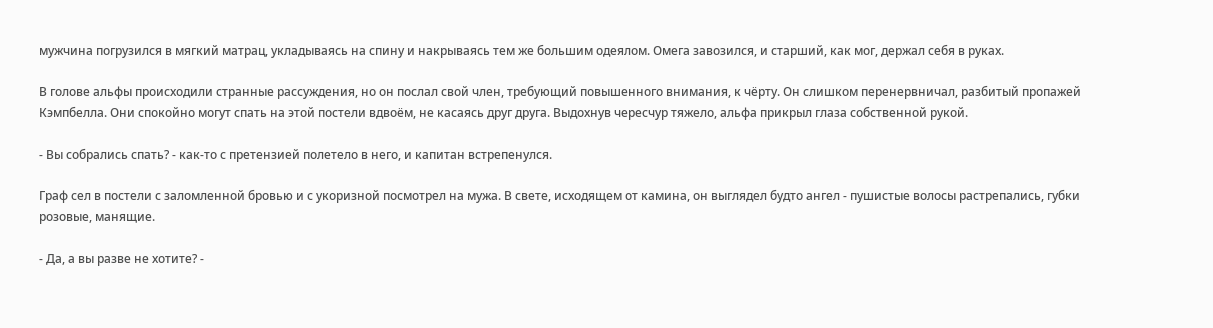мужчина погрузился в мягкий матрац, укладываясь на спину и накрываясь тем же большим одеялом. Омега завозился, и старший, как мог, держал себя в руках.

В голове альфы происходили странные рассуждения, но он послал свой член, требующий повышенного внимания, к чёрту. Он слишком перенервничал, разбитый пропажей Кэмпбелла. Они спокойно могут спать на этой постели вдвоём, не касаясь друг друга. Выдохнув чересчур тяжело, альфа прикрыл глаза собственной рукой.

- Вы собрались спать? - как-то с претензией полетело в него, и капитан встрепенулся.

Граф сел в постели с заломленной бровью и с укоризной посмотрел на мужа. В свете, исходящем от камина, он выглядел будто ангел - пушистые волосы растрепались, губки розовые, манящие.

- Да, а вы разве не хотите? -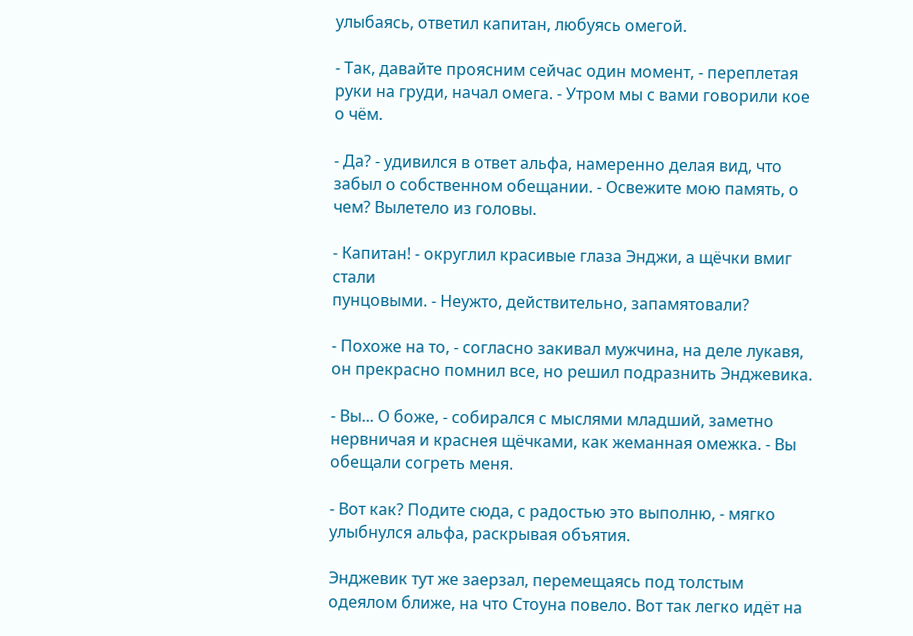улыбаясь, ответил капитан, любуясь омегой.

- Так, давайте проясним сейчас один момент, - переплетая руки на груди, начал омега. - Утром мы с вами говорили кое о чём.

- Да? - удивился в ответ альфа, намеренно делая вид, что забыл о собственном обещании. - Освежите мою память, о чем? Вылетело из головы.

- Капитан! - округлил красивые глаза Энджи, а щёчки вмиг стали
пунцовыми. - Неужто, действительно, запамятовали?

- Похоже на то, - согласно закивал мужчина, на деле лукавя, он прекрасно помнил все, но решил подразнить Энджевика.

- Вы... О боже, - собирался с мыслями младший, заметно нервничая и краснея щёчками, как жеманная омежка. - Вы обещали согреть меня.

- Вот как? Подите сюда, с радостью это выполню, - мягко улыбнулся альфа, раскрывая объятия.

Энджевик тут же заерзал, перемещаясь под толстым одеялом ближе, на что Стоуна повело. Вот так легко идёт на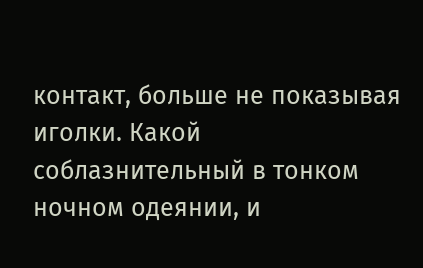контакт, больше не показывая иголки. Какой соблазнительный в тонком ночном одеянии, и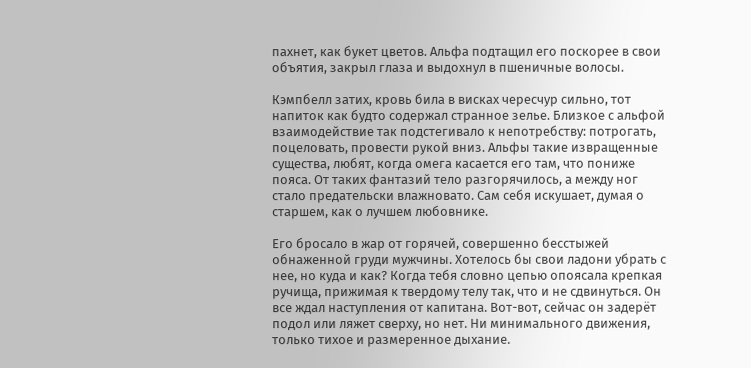пахнет, как букет цветов. Альфа подтащил его поскорее в свои объятия, закрыл глаза и выдохнул в пшеничные волосы.

Кэмпбелл затих, кровь била в висках чересчур сильно, тот напиток как будто содержал странное зелье. Близкое с альфой взаимодействие так подстегивало к непотребству: потрогать, поцеловать, провести рукой вниз. Альфы такие извращенные существа, любят, когда омега касается его там, что пониже пояса. От таких фантазий тело разгорячилось, а между ног стало предательски влажновато. Сам себя искушает, думая о старшем, как о лучшем любовнике.

Его бросало в жар от горячей, совершенно бесстыжей обнаженной груди мужчины. Хотелось бы свои ладони убрать с нее, но куда и как? Когда тебя словно цепью опоясала крепкая ручища, прижимая к твердому телу так, что и не сдвинуться. Он все ждал наступления от капитана. Вот-вот, сейчас он задерёт подол или ляжет сверху, но нет. Ни минимального движения, только тихое и размеренное дыхание.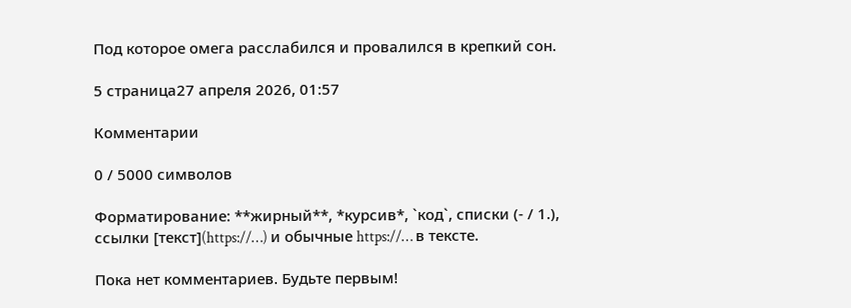Под которое омега расслабился и провалился в крепкий сон.

5 страница27 апреля 2026, 01:57

Комментарии

0 / 5000 символов

Форматирование: **жирный**, *курсив*, `код`, списки (- / 1.), ссылки [текст](https://…) и обычные https://… в тексте.

Пока нет комментариев. Будьте первым!